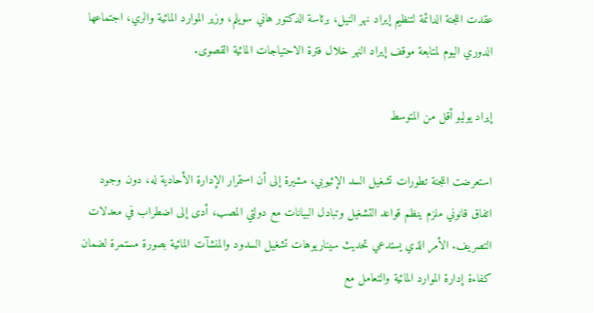عقدت اللجنة الدائمة لتنظيم إيراد نهر النيل، برئاسة الدكتور هاني سويلم، وزير الموارد المائية والري، اجتماعها الدوري اليوم لمتابعة موقف إيراد النهر خلال فترة الاحتياجات المائية القصوى.

إيراد يوليو أقل من المتوسط

استعرضت اللجنة تطورات تشغيل السد الإثيوبي، مشيرة إلى أن استمرار الإدارة الأحادية له، دون وجود اتفاق قانوني ملزم ينظم قواعد التشغيل وتبادل البيانات مع دولتي المصب، أدى إلى اضطراب في معدلات التصريف. الأمر الذي يستدعي تحديث سيناريوهات تشغيل السدود والمنشآت المائية بصورة مستمرة لضمان كفاءة إدارة الموارد المائية والتعامل مع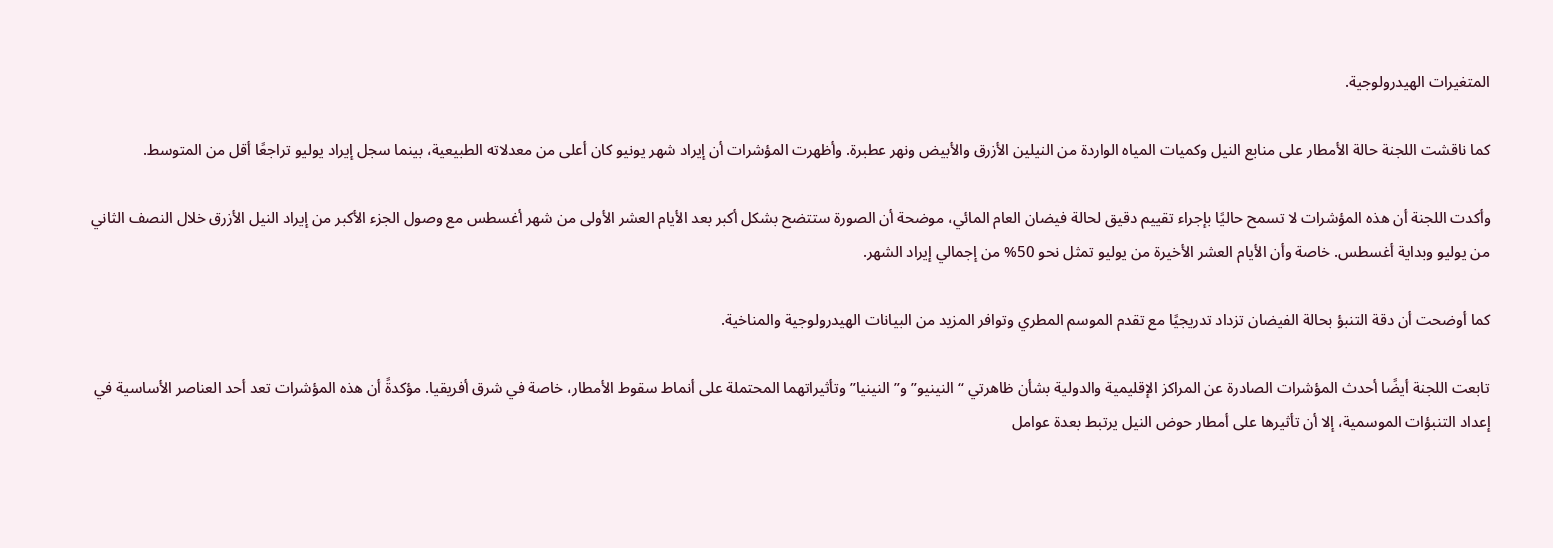المتغيرات الهيدرولوجية.

كما ناقشت اللجنة حالة الأمطار على منابع النيل وكميات المياه الواردة من النيلين الأزرق والأبيض ونهر عطبرة. وأظهرت المؤشرات أن إيراد شهر يونيو كان أعلى من معدلاته الطبيعية، بينما سجل إيراد يوليو تراجعًا أقل من المتوسط.

وأكدت اللجنة أن هذه المؤشرات لا تسمح حاليًا بإجراء تقييم دقيق لحالة فيضان العام المائي، موضحة أن الصورة ستتضح بشكل أكبر بعد الأيام العشر الأولى من شهر أغسطس مع وصول الجزء الأكبر من إيراد النيل الأزرق خلال النصف الثاني من يوليو وبداية أغسطس. خاصة وأن الأيام العشر الأخيرة من يوليو تمثل نحو 50% من إجمالي إيراد الشهر.

كما أوضحت أن دقة التنبؤ بحالة الفيضان تزداد تدريجيًا مع تقدم الموسم المطري وتوافر المزيد من البيانات الهيدرولوجية والمناخية.

تابعت اللجنة أيضًا أحدث المؤشرات الصادرة عن المراكز الإقليمية والدولية بشأن ظاهرتي “النينيو” و”النينيا” وتأثيراتهما المحتملة على أنماط سقوط الأمطار، خاصة في شرق أفريقيا. مؤكدةً أن هذه المؤشرات تعد أحد العناصر الأساسية في إعداد التنبؤات الموسمية، إلا أن تأثيرها على أمطار حوض النيل يرتبط بعدة عوامل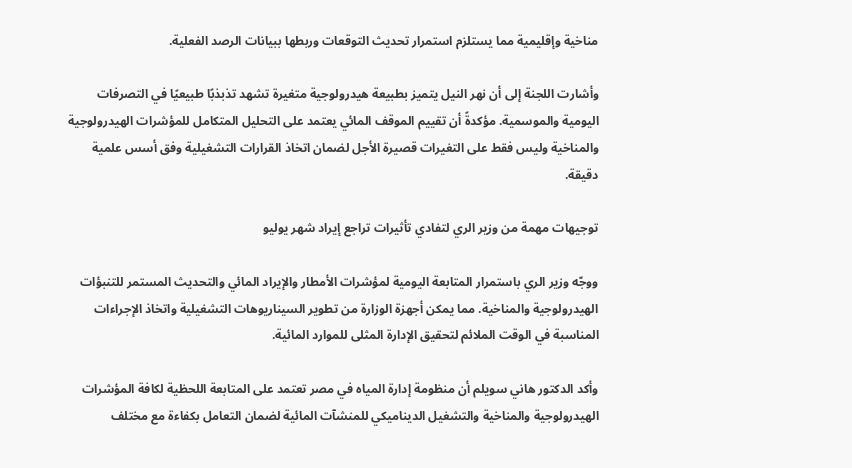مناخية وإقليمية مما يستلزم استمرار تحديث التوقعات وربطها ببيانات الرصد الفعلية.

وأشارت اللجنة إلى أن نهر النيل يتميز بطبيعة هيدرولوجية متغيرة تشهد تذبذبًا طبيعيًا في التصرفات اليومية والموسمية. مؤكدةً أن تقييم الموقف المائي يعتمد على التحليل المتكامل للمؤشرات الهيدرولوجية والمناخية وليس فقط على التغيرات قصيرة الأجل لضمان اتخاذ القرارات التشغيلية وفق أسس علمية دقيقة.

توجيهات مهمة من وزير الري لتفادي تأثيرات تراجع إيراد شهر يوليو

ووجّه وزير الري باستمرار المتابعة اليومية لمؤشرات الأمطار والإيراد المائي والتحديث المستمر للتنبؤات الهيدرولوجية والمناخية. مما يمكن أجهزة الوزارة من تطوير السيناريوهات التشغيلية واتخاذ الإجراءات المناسبة في الوقت الملائم لتحقيق الإدارة المثلى للموارد المائية.

وأكد الدكتور هاني سويلم أن منظومة إدارة المياه في مصر تعتمد على المتابعة اللحظية لكافة المؤشرات الهيدرولوجية والمناخية والتشغيل الديناميكي للمنشآت المائية لضمان التعامل بكفاءة مع مختلف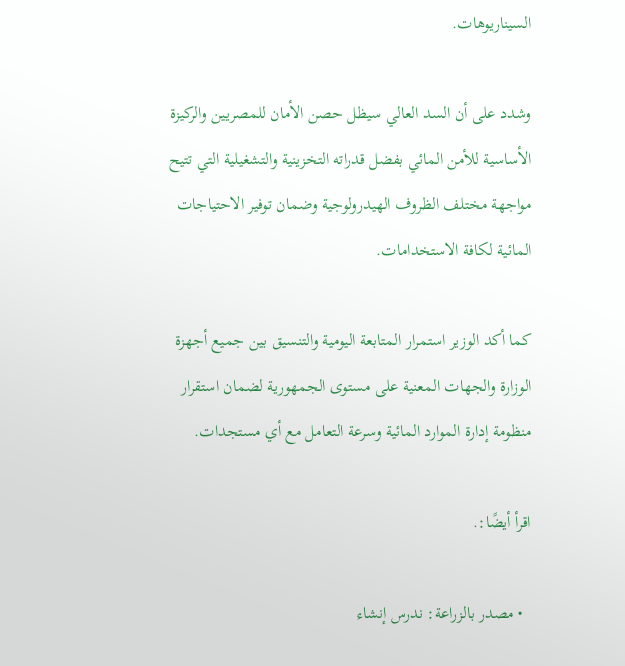السيناريوهات.

وشدد على أن السد العالي سيظل حصن الأمان للمصريين والركيزة الأساسية للأمن المائي بفضل قدراته التخزينية والتشغيلية التي تتيح مواجهة مختلف الظروف الهيدرولوجية وضمان توفير الاحتياجات المائية لكافة الاستخدامات.

كما أكد الوزير استمرار المتابعة اليومية والتنسيق بين جميع أجهزة الوزارة والجهات المعنية على مستوى الجمهورية لضمان استقرار منظومة إدارة الموارد المائية وسرعة التعامل مع أي مستجدات.

اقرأ أيضًا:.

  • مصدر بالزراعة: ندرس إنشاء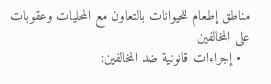مناطق إطعام للحيوانات بالتعاون مع المحليات وعقوبات على المخالفين
  • إجراءات قانونية ضد المخالفين: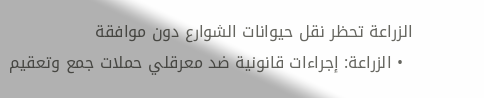الزراعة تحظر نقل حيوانات الشوارع دون موافقة
  • الزراعة: إجراءات قانونية ضد معرقلي حملات جمع وتعقيم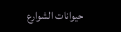حيوانات الشوارع